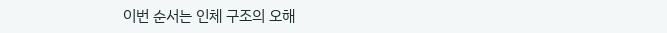이번 순서는 인체 구조의 오해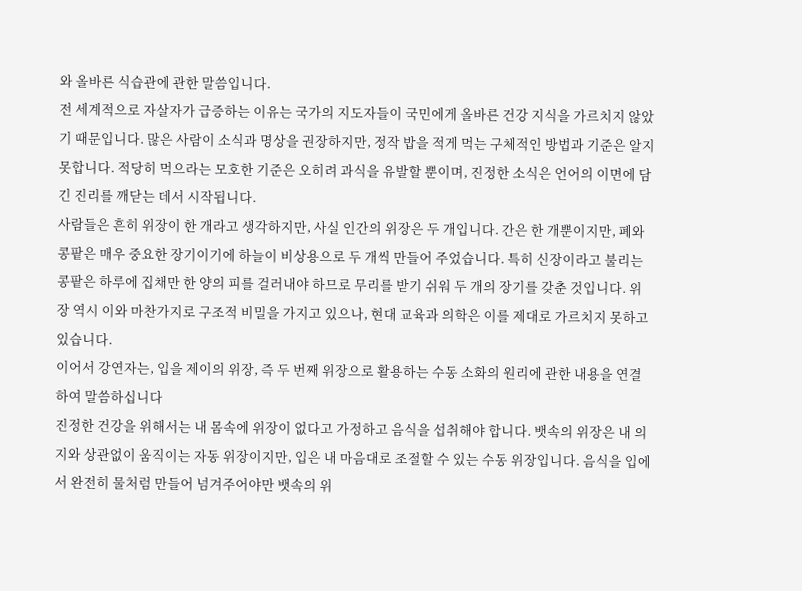와 올바른 식습관에 관한 말씀입니다.
전 세계적으로 자살자가 급증하는 이유는 국가의 지도자들이 국민에게 올바른 건강 지식을 가르치지 않았기 때문입니다. 많은 사람이 소식과 명상을 권장하지만, 정작 밥을 적게 먹는 구체적인 방법과 기준은 알지 못합니다. 적당히 먹으라는 모호한 기준은 오히려 과식을 유발할 뿐이며, 진정한 소식은 언어의 이면에 담긴 진리를 깨닫는 데서 시작됩니다.
사람들은 흔히 위장이 한 개라고 생각하지만, 사실 인간의 위장은 두 개입니다. 간은 한 개뿐이지만, 폐와 콩팥은 매우 중요한 장기이기에 하늘이 비상용으로 두 개씩 만들어 주었습니다. 특히 신장이라고 불리는 콩팥은 하루에 집채만 한 양의 피를 걸러내야 하므로 무리를 받기 쉬워 두 개의 장기를 갖춘 것입니다. 위장 역시 이와 마찬가지로 구조적 비밀을 가지고 있으나, 현대 교육과 의학은 이를 제대로 가르치지 못하고 있습니다.
이어서 강연자는, 입을 제이의 위장, 즉 두 번째 위장으로 활용하는 수동 소화의 원리에 관한 내용을 연결하여 말씀하십니다
진정한 건강을 위해서는 내 몸속에 위장이 없다고 가정하고 음식을 섭취해야 합니다. 뱃속의 위장은 내 의지와 상관없이 움직이는 자동 위장이지만, 입은 내 마음대로 조절할 수 있는 수동 위장입니다. 음식을 입에서 완전히 물처럼 만들어 넘겨주어야만 뱃속의 위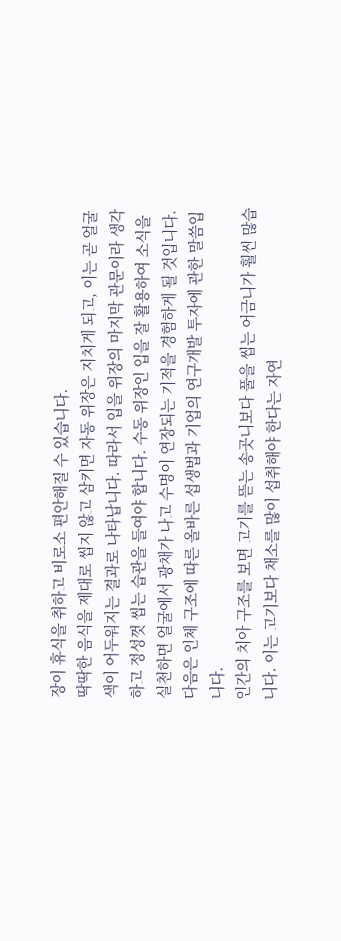장이 휴식을 취하고 비로소 편안해질 수 있습니다.
딱딱한 음식을 제대로 씹지 않고 삼키면 자동 위장은 지치게 되고, 이는 곧 얼굴색이 어두워지는 결과로 나타납니다. 따라서 입을 위장의 마지막 관문이라 생각하고 정성껏 씹는 습관을 들여야 합니다. 수동 위장인 입을 잘 활용하여 소식을 실천하면 얼굴에서 광채가 나고 수명이 연장되는 기적을 경험하게 될 것입니다.
다음은 인체 구조에 따른 올바른 섭생법과 기업의 연구개발 투자에 관한 말씀입니다.
인간의 치아 구조를 보면 고기를 뜯는 송곳니보다 풀을 씹는 어금니가 훨씬 많습니다. 이는 고기보다 채소를 많이 섭취해야 한다는 자연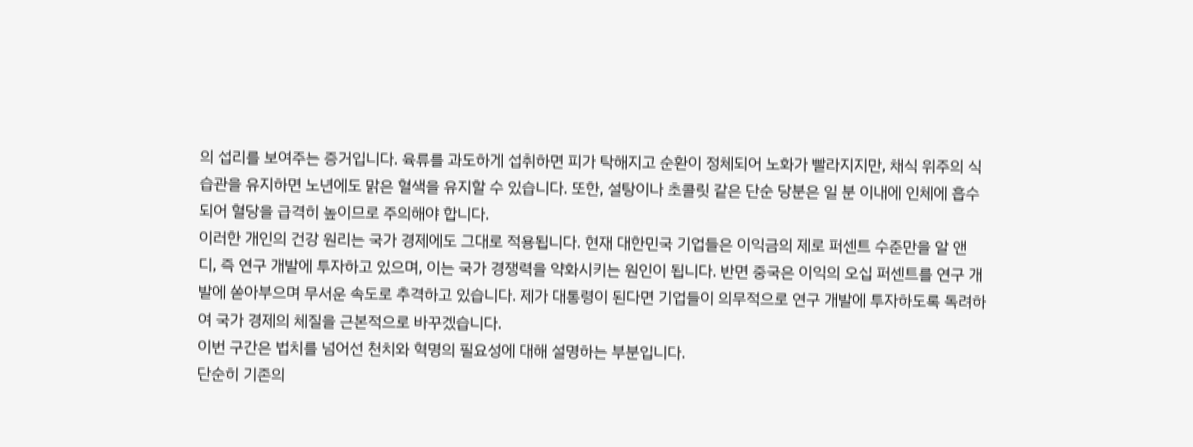의 섭리를 보여주는 증거입니다. 육류를 과도하게 섭취하면 피가 탁해지고 순환이 정체되어 노화가 빨라지지만, 채식 위주의 식습관을 유지하면 노년에도 맑은 혈색을 유지할 수 있습니다. 또한, 설탕이나 초콜릿 같은 단순 당분은 일 분 이내에 인체에 흡수되어 혈당을 급격히 높이므로 주의해야 합니다.
이러한 개인의 건강 원리는 국가 경제에도 그대로 적용됩니다. 현재 대한민국 기업들은 이익금의 제로 퍼센트 수준만을 알 앤 디, 즉 연구 개발에 투자하고 있으며, 이는 국가 경쟁력을 약화시키는 원인이 됩니다. 반면 중국은 이익의 오십 퍼센트를 연구 개발에 쏟아부으며 무서운 속도로 추격하고 있습니다. 제가 대통령이 된다면 기업들이 의무적으로 연구 개발에 투자하도록 독려하여 국가 경제의 체질을 근본적으로 바꾸겠습니다.
이번 구간은 법치를 넘어선 천치와 혁명의 필요성에 대해 설명하는 부분입니다.
단순히 기존의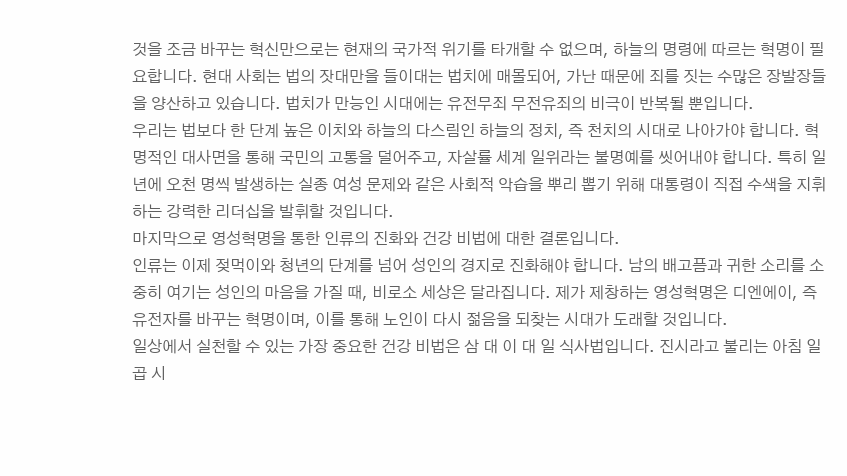것을 조금 바꾸는 혁신만으로는 현재의 국가적 위기를 타개할 수 없으며, 하늘의 명령에 따르는 혁명이 필요합니다. 현대 사회는 법의 잣대만을 들이대는 법치에 매몰되어, 가난 때문에 죄를 짓는 수많은 장발장들을 양산하고 있습니다. 법치가 만능인 시대에는 유전무죄 무전유죄의 비극이 반복될 뿐입니다.
우리는 법보다 한 단계 높은 이치와 하늘의 다스림인 하늘의 정치, 즉 천치의 시대로 나아가야 합니다. 혁명적인 대사면을 통해 국민의 고통을 덜어주고, 자살률 세계 일위라는 불명예를 씻어내야 합니다. 특히 일 년에 오천 명씩 발생하는 실종 여성 문제와 같은 사회적 악습을 뿌리 뽑기 위해 대통령이 직접 수색을 지휘하는 강력한 리더십을 발휘할 것입니다.
마지막으로 영성혁명을 통한 인류의 진화와 건강 비법에 대한 결론입니다.
인류는 이제 젖먹이와 청년의 단계를 넘어 성인의 경지로 진화해야 합니다. 남의 배고픔과 귀한 소리를 소중히 여기는 성인의 마음을 가질 때, 비로소 세상은 달라집니다. 제가 제창하는 영성혁명은 디엔에이, 즉 유전자를 바꾸는 혁명이며, 이를 통해 노인이 다시 젊음을 되찾는 시대가 도래할 것입니다.
일상에서 실천할 수 있는 가장 중요한 건강 비법은 삼 대 이 대 일 식사법입니다. 진시라고 불리는 아침 일곱 시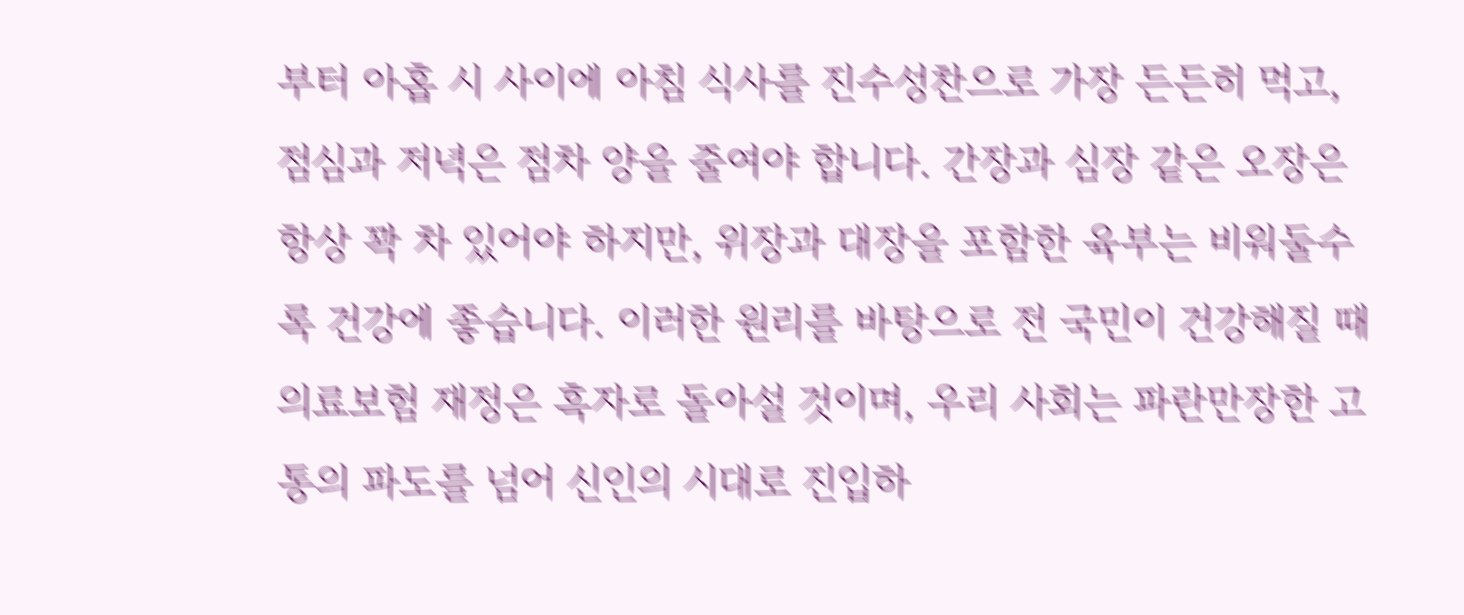부터 아홉 시 사이에 아침 식사를 진수성찬으로 가장 든든히 먹고, 점심과 저녁은 점차 양을 줄여야 합니다. 간장과 심장 같은 오장은 항상 꽉 차 있어야 하지만, 위장과 대장을 포함한 육부는 비워둘수록 건강에 좋습니다. 이러한 원리를 바탕으로 전 국민이 건강해질 때 의료보험 재정은 흑자로 돌아설 것이며, 우리 사회는 파란만장한 고통의 파도를 넘어 신인의 시대로 진입하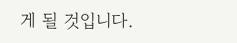게 될 것입니다.